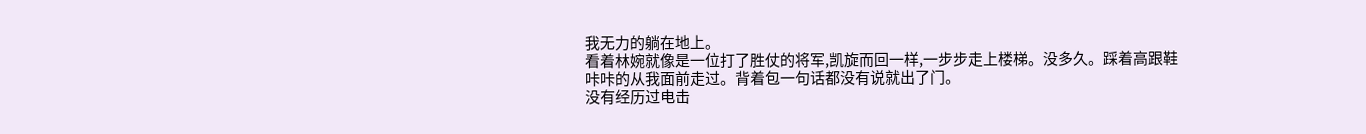我无力的躺在地上。
看着林婉就像是一位打了胜仗的将军,凯旋而回一样,一步步走上楼梯。没多久。踩着高跟鞋咔咔的从我面前走过。背着包一句话都没有说就出了门。
没有经历过电击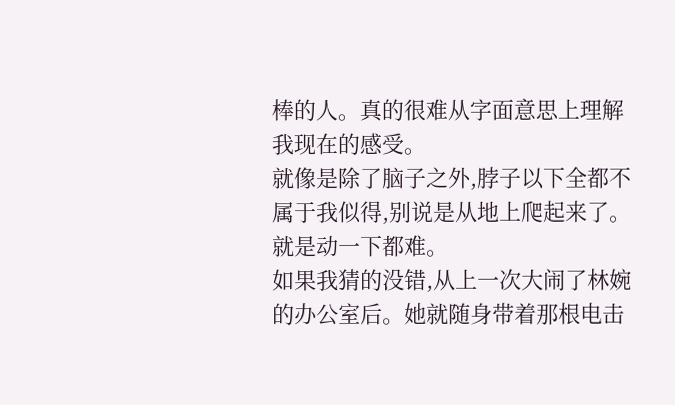棒的人。真的很难从字面意思上理解我现在的感受。
就像是除了脑子之外,脖子以下全都不属于我似得,别说是从地上爬起来了。就是动一下都难。
如果我猜的没错,从上一次大闹了林婉的办公室后。她就随身带着那根电击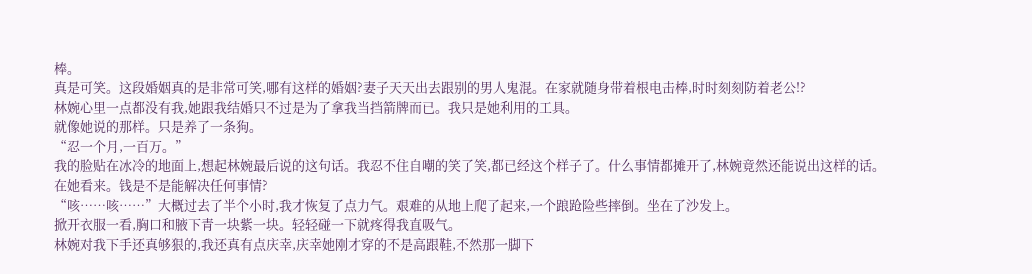棒。
真是可笑。这段婚姻真的是非常可笑,哪有这样的婚姻?妻子天天出去跟别的男人鬼混。在家就随身带着根电击棒,时时刻刻防着老公!?
林婉心里一点都没有我,她跟我结婚只不过是为了拿我当挡箭牌而已。我只是她利用的工具。
就像她说的那样。只是养了一条狗。
“忍一个月,一百万。”
我的脸贴在冰冷的地面上,想起林婉最后说的这句话。我忍不住自嘲的笑了笑,都已经这个样子了。什么事情都摊开了,林婉竟然还能说出这样的话。
在她看来。钱是不是能解决任何事情?
“咳……咳……”大概过去了半个小时,我才恢复了点力气。艰难的从地上爬了起来,一个踉跄险些摔倒。坐在了沙发上。
掀开衣服一看,胸口和腋下青一块紫一块。轻轻碰一下就疼得我直吸气。
林婉对我下手还真够狠的,我还真有点庆幸,庆幸她刚才穿的不是高跟鞋,不然那一脚下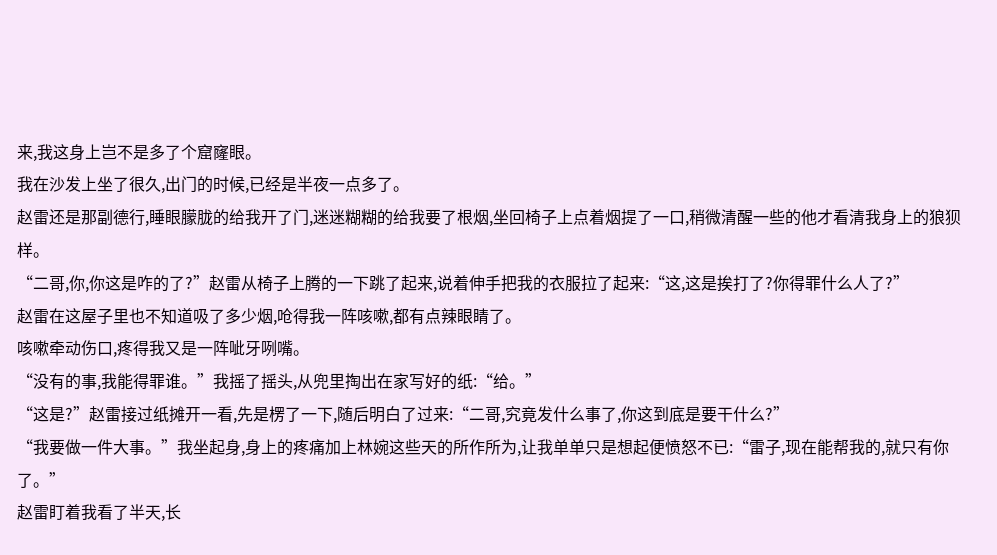来,我这身上岂不是多了个窟窿眼。
我在沙发上坐了很久,出门的时候,已经是半夜一点多了。
赵雷还是那副德行,睡眼朦胧的给我开了门,迷迷糊糊的给我要了根烟,坐回椅子上点着烟提了一口,稍微清醒一些的他才看清我身上的狼狈样。
“二哥,你,你这是咋的了?”赵雷从椅子上腾的一下跳了起来,说着伸手把我的衣服拉了起来:“这,这是挨打了?你得罪什么人了?”
赵雷在这屋子里也不知道吸了多少烟,呛得我一阵咳嗽,都有点辣眼睛了。
咳嗽牵动伤口,疼得我又是一阵呲牙咧嘴。
“没有的事,我能得罪谁。”我摇了摇头,从兜里掏出在家写好的纸:“给。”
“这是?”赵雷接过纸摊开一看,先是楞了一下,随后明白了过来:“二哥,究竟发什么事了,你这到底是要干什么?”
“我要做一件大事。”我坐起身,身上的疼痛加上林婉这些天的所作所为,让我单单只是想起便愤怒不已:“雷子,现在能帮我的,就只有你了。”
赵雷盯着我看了半天,长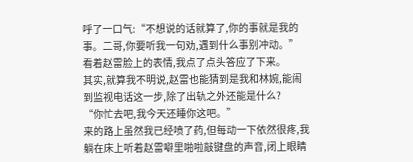呼了一口气:“不想说的话就算了,你的事就是我的事。二哥,你要听我一句劝,遇到什么事别冲动。”
看着赵雷脸上的表情,我点了点头答应了下来。
其实,就算我不明说,赵雷也能猜到是我和林婉,能闹到监视电话这一步,除了出轨之外还能是什么?
“你忙去吧,我今天还睡你这吧。”
来的路上虽然我已经喷了药,但每动一下依然很疼,我躺在床上听着赵雷噼里啪啦敲键盘的声音,闭上眼睛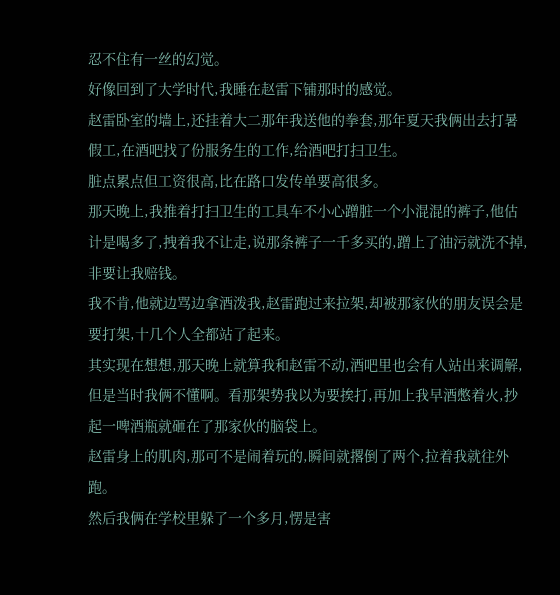忍不住有一丝的幻觉。
好像回到了大学时代,我睡在赵雷下铺那时的感觉。
赵雷卧室的墙上,还挂着大二那年我送他的拳套,那年夏天我俩出去打暑假工,在酒吧找了份服务生的工作,给酒吧打扫卫生。
脏点累点但工资很高,比在路口发传单要高很多。
那天晚上,我推着打扫卫生的工具车不小心蹭脏一个小混混的裤子,他估计是喝多了,拽着我不让走,说那条裤子一千多买的,蹭上了油污就洗不掉,非要让我赔钱。
我不肯,他就边骂边拿酒泼我,赵雷跑过来拉架,却被那家伙的朋友误会是要打架,十几个人全都站了起来。
其实现在想想,那天晚上就算我和赵雷不动,酒吧里也会有人站出来调解,但是当时我俩不懂啊。看那架势我以为要挨打,再加上我早酒憋着火,抄起一啤酒瓶就砸在了那家伙的脑袋上。
赵雷身上的肌肉,那可不是闹着玩的,瞬间就撂倒了两个,拉着我就往外跑。
然后我俩在学校里躲了一个多月,愣是害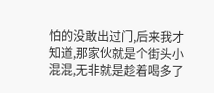怕的没敢出过门,后来我才知道,那家伙就是个街头小混混,无非就是趁着喝多了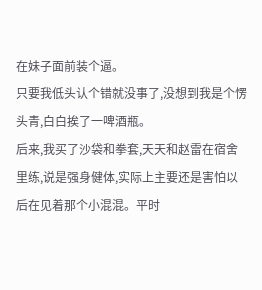在妹子面前装个逼。
只要我低头认个错就没事了,没想到我是个愣头青,白白挨了一啤酒瓶。
后来,我买了沙袋和拳套,天天和赵雷在宿舍里练,说是强身健体,实际上主要还是害怕以后在见着那个小混混。平时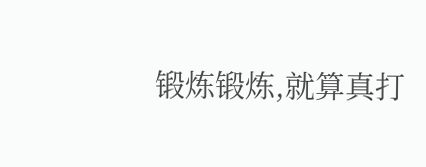锻炼锻炼,就算真打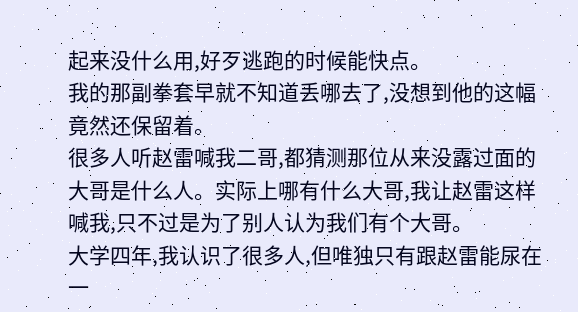起来没什么用,好歹逃跑的时候能快点。
我的那副拳套早就不知道丢哪去了,没想到他的这幅竟然还保留着。
很多人听赵雷喊我二哥,都猜测那位从来没露过面的大哥是什么人。实际上哪有什么大哥,我让赵雷这样喊我,只不过是为了别人认为我们有个大哥。
大学四年,我认识了很多人,但唯独只有跟赵雷能尿在一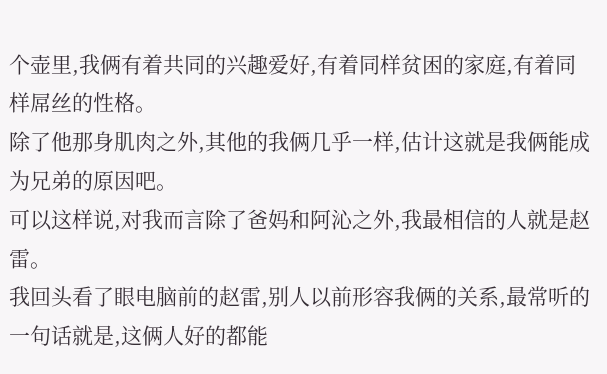个壶里,我俩有着共同的兴趣爱好,有着同样贫困的家庭,有着同样屌丝的性格。
除了他那身肌肉之外,其他的我俩几乎一样,估计这就是我俩能成为兄弟的原因吧。
可以这样说,对我而言除了爸妈和阿沁之外,我最相信的人就是赵雷。
我回头看了眼电脑前的赵雷,别人以前形容我俩的关系,最常听的一句话就是,这俩人好的都能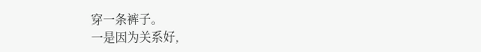穿一条裤子。
一是因为关系好,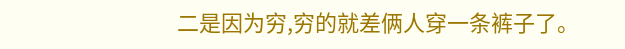二是因为穷,穷的就差俩人穿一条裤子了。